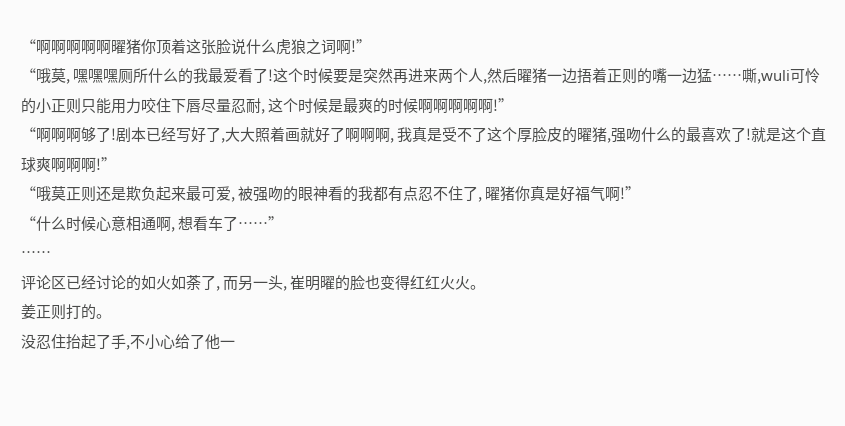“啊啊啊啊啊曜猪你顶着这张脸说什么虎狼之词啊!”
“哦莫, 嘿嘿嘿厕所什么的我最爱看了!这个时候要是突然再进来两个人,然后曜猪一边捂着正则的嘴一边猛……嘶,wuli可怜的小正则只能用力咬住下唇尽量忍耐, 这个时候是最爽的时候啊啊啊啊啊!”
“啊啊啊够了!剧本已经写好了,大大照着画就好了啊啊啊, 我真是受不了这个厚脸皮的曜猪,强吻什么的最喜欢了!就是这个直球爽啊啊啊!”
“哦莫正则还是欺负起来最可爱, 被强吻的眼神看的我都有点忍不住了, 曜猪你真是好福气啊!”
“什么时候心意相通啊, 想看车了……”
……
评论区已经讨论的如火如荼了, 而另一头, 崔明曜的脸也变得红红火火。
姜正则打的。
没忍住抬起了手,不小心给了他一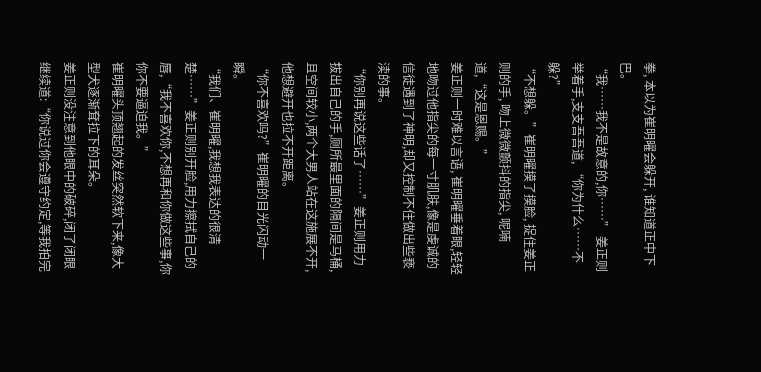拳, 本以为崔明曜会躲开, 谁知道正中下巴。
“我……我不是故意的,你……” 姜正则举着手,支支吾吾道, “你为什么……不躲?”
“不想躲。”崔明曜摸了摸脸, 捉住姜正则的手, 吻上微微颤抖的指尖, 呢喃道,“这是恩赐。”
姜正则一时难以言语, 崔明曜垂着眼,轻轻地吻过他指尖的每一寸肌肤,像是虔诚的信徒遇到了神明,却又控制不住做出些亵渎的事。
“你别再说这些话了……”姜正则用力拔出自己的手,厕所最里面的隔间是马桶, 且空间较小,两个大男人站在这施展不开,他想避开也拉不开距离。
“你不喜欢吗?”崔明曜的目光闪动一瞬。
“我们、崔明曜,我想我表达的很清楚……”姜正则别开脸,用力擦拭自己的唇,“我不喜欢你,不想再和你做这些事,你你不要逼迫我。”
崔明曜头顶翘起的发丝突然软下来,像大型犬逐渐耷拉下的耳朵。
姜正则没注意到他眼中的破碎,闭了闭眼继续道:“你说过你会遵守约定,等我拍完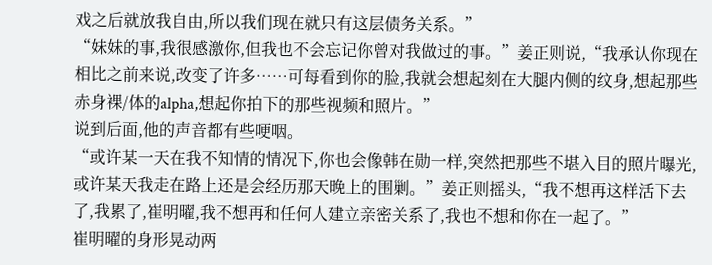戏之后就放我自由,所以我们现在就只有这层债务关系。”
“妹妹的事,我很感激你,但我也不会忘记你曾对我做过的事。”姜正则说,“我承认你现在相比之前来说,改变了许多……可每看到你的脸,我就会想起刻在大腿内侧的纹身,想起那些赤身裸/体的alpha,想起你拍下的那些视频和照片。”
说到后面,他的声音都有些哽咽。
“或许某一天在我不知情的情况下,你也会像韩在勋一样,突然把那些不堪入目的照片曝光,或许某天我走在路上还是会经历那天晚上的围剿。”姜正则摇头,“我不想再这样活下去了,我累了,崔明曜,我不想再和任何人建立亲密关系了,我也不想和你在一起了。”
崔明曜的身形晃动两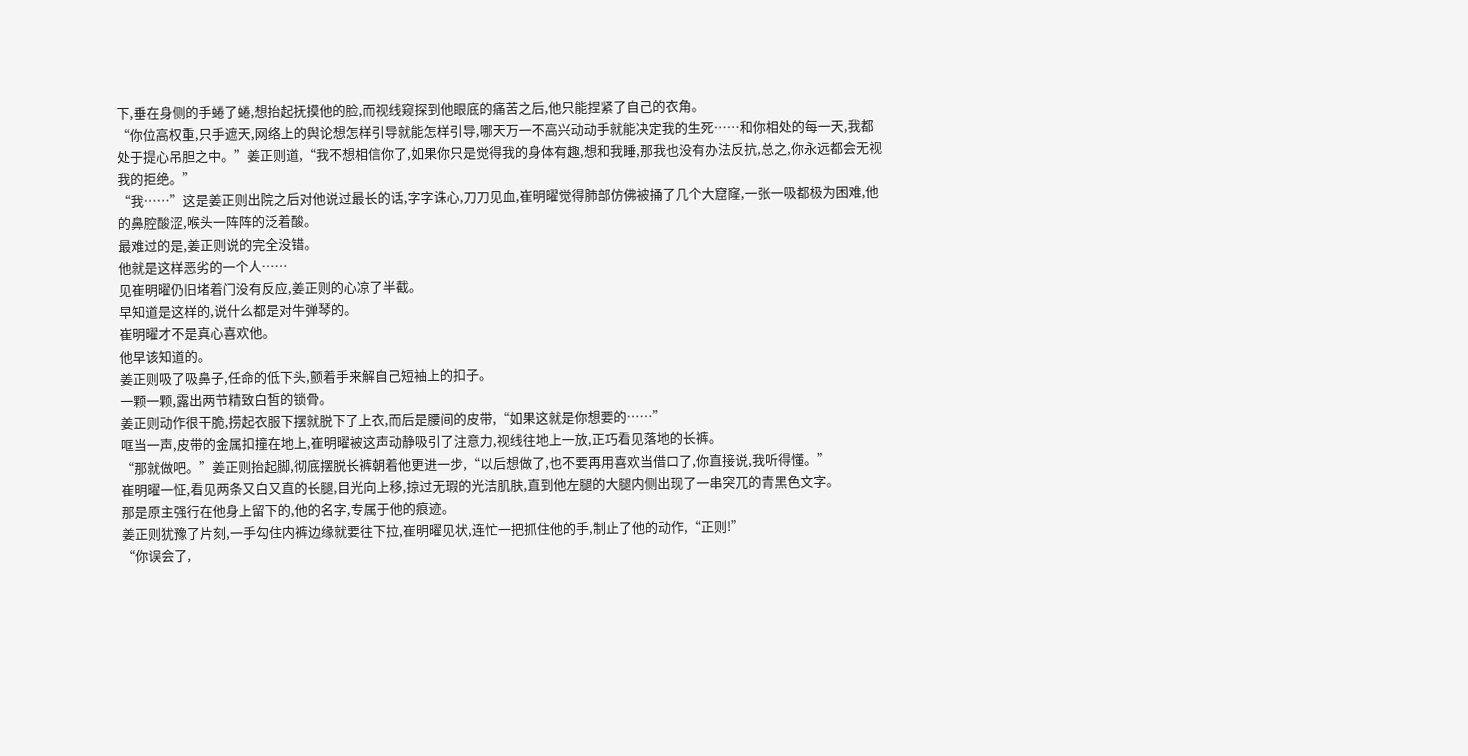下,垂在身侧的手蜷了蜷,想抬起抚摸他的脸,而视线窥探到他眼底的痛苦之后,他只能捏紧了自己的衣角。
“你位高权重,只手遮天,网络上的舆论想怎样引导就能怎样引导,哪天万一不高兴动动手就能决定我的生死……和你相处的每一天,我都处于提心吊胆之中。”姜正则道,“我不想相信你了,如果你只是觉得我的身体有趣,想和我睡,那我也没有办法反抗,总之,你永远都会无视我的拒绝。”
“我……”这是姜正则出院之后对他说过最长的话,字字诛心,刀刀见血,崔明曜觉得肺部仿佛被捅了几个大窟窿,一张一吸都极为困难,他的鼻腔酸涩,喉头一阵阵的泛着酸。
最难过的是,姜正则说的完全没错。
他就是这样恶劣的一个人……
见崔明曜仍旧堵着门没有反应,姜正则的心凉了半截。
早知道是这样的,说什么都是对牛弹琴的。
崔明曜才不是真心喜欢他。
他早该知道的。
姜正则吸了吸鼻子,任命的低下头,颤着手来解自己短袖上的扣子。
一颗一颗,露出两节精致白皙的锁骨。
姜正则动作很干脆,捞起衣服下摆就脱下了上衣,而后是腰间的皮带,“如果这就是你想要的……”
哐当一声,皮带的金属扣撞在地上,崔明曜被这声动静吸引了注意力,视线往地上一放,正巧看见落地的长裤。
“那就做吧。”姜正则抬起脚,彻底摆脱长裤朝着他更进一步,“以后想做了,也不要再用喜欢当借口了,你直接说,我听得懂。”
崔明曜一怔,看见两条又白又直的长腿,目光向上移,掠过无瑕的光洁肌肤,直到他左腿的大腿内侧出现了一串突兀的青黑色文字。
那是原主强行在他身上留下的,他的名字,专属于他的痕迹。
姜正则犹豫了片刻,一手勾住内裤边缘就要往下拉,崔明曜见状,连忙一把抓住他的手,制止了他的动作,“正则!”
“你误会了,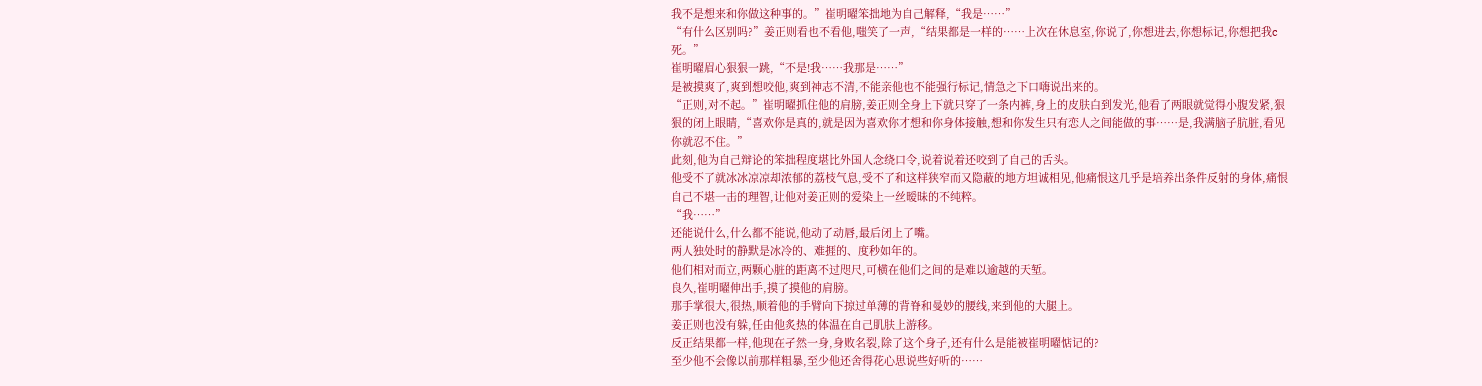我不是想来和你做这种事的。”崔明曜笨拙地为自己解释,“我是……”
“有什么区别吗?”姜正则看也不看他,嗤笑了一声,“结果都是一样的……上次在休息室,你说了,你想进去,你想标记,你想把我c死。”
崔明曜眉心狠狠一跳,“不是!我……我那是……”
是被摸爽了,爽到想咬他,爽到神志不清,不能亲他也不能强行标记,情急之下口嗨说出来的。
“正则,对不起。”崔明曜抓住他的肩膀,姜正则全身上下就只穿了一条内裤,身上的皮肤白到发光,他看了两眼就觉得小腹发紧,狠狠的闭上眼睛,“喜欢你是真的,就是因为喜欢你才想和你身体接触,想和你发生只有恋人之间能做的事……是,我满脑子肮脏,看见你就忍不住。”
此刻,他为自己辩论的笨拙程度堪比外国人念绕口令,说着说着还咬到了自己的舌头。
他受不了就冰冰凉凉却浓郁的荔枝气息,受不了和这样狭窄而又隐蔽的地方坦诚相见,他痛恨这几乎是培养出条件反射的身体,痛恨自己不堪一击的理智,让他对姜正则的爱染上一丝暧昧的不纯粹。
“我……”
还能说什么,什么都不能说,他动了动唇,最后闭上了嘴。
两人独处时的静默是冰冷的、难捱的、度秒如年的。
他们相对而立,两颗心脏的距离不过咫尺,可横在他们之间的是难以逾越的天堑。
良久,崔明曜伸出手,摸了摸他的肩膀。
那手掌很大,很热,顺着他的手臂向下掠过单薄的背脊和曼妙的腰线,来到他的大腿上。
姜正则也没有躲,任由他炙热的体温在自己肌肤上游移。
反正结果都一样,他现在孑然一身,身败名裂,除了这个身子,还有什么是能被崔明曜惦记的?
至少他不会像以前那样粗暴,至少他还舍得花心思说些好听的……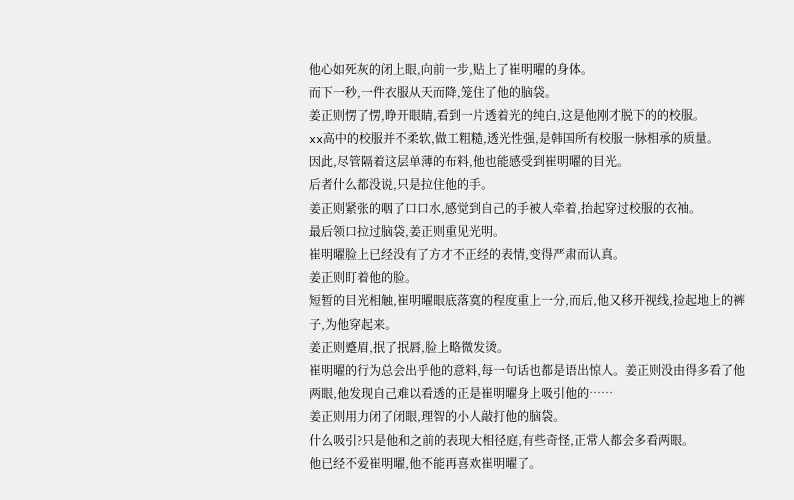他心如死灰的闭上眼,向前一步,贴上了崔明曜的身体。
而下一秒,一件衣服从天而降,笼住了他的脑袋。
姜正则愣了愣,睁开眼睛,看到一片透着光的纯白,这是他刚才脱下的的校服。
xx高中的校服并不柔软,做工粗糙,透光性强,是韩国所有校服一脉相承的质量。
因此,尽管隔着这层单薄的布料,他也能感受到崔明曜的目光。
后者什么都没说,只是拉住他的手。
姜正则紧张的咽了口口水,感觉到自己的手被人牵着,抬起穿过校服的衣袖。
最后领口拉过脑袋,姜正则重见光明。
崔明曜脸上已经没有了方才不正经的表情,变得严肃而认真。
姜正则盯着他的脸。
短暂的目光相触,崔明曜眼底落寞的程度重上一分,而后,他又移开视线,捡起地上的裤子,为他穿起来。
姜正则蹙眉,抿了抿唇,脸上略微发烫。
崔明曜的行为总会出乎他的意料,每一句话也都是语出惊人。姜正则没由得多看了他两眼,他发现自己难以看透的正是崔明曜身上吸引他的……
姜正则用力闭了闭眼,理智的小人敲打他的脑袋。
什么吸引?只是他和之前的表现大相径庭,有些奇怪,正常人都会多看两眼。
他已经不爱崔明曜,他不能再喜欢崔明曜了。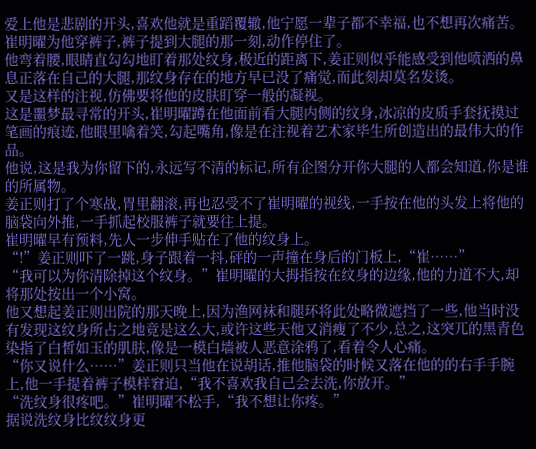爱上他是悲剧的开头,喜欢他就是重蹈覆辙,他宁愿一辈子都不幸福,也不想再次痛苦。
崔明曜为他穿裤子,裤子提到大腿的那一刻,动作停住了。
他弯着腰,眼睛直勾勾地盯着那处纹身,极近的距离下,姜正则似乎能感受到他喷洒的鼻息正落在自己的大腿,那纹身存在的地方早已没了痛觉,而此刻却莫名发烫。
又是这样的注视,仿佛要将他的皮肤盯穿一般的凝视。
这是噩梦最寻常的开头,崔明曜蹲在他面前看大腿内侧的纹身,冰凉的皮质手套抚摸过笔画的痕迹,他眼里噙着笑,勾起嘴角,像是在注视着艺术家毕生所创造出的最伟大的作品。
他说,这是我为你留下的,永远写不清的标记,所有企图分开你大腿的人都会知道,你是谁的所属物。
姜正则打了个寒战,胃里翻滚,再也忍受不了崔明曜的视线,一手按在他的头发上将他的脑袋向外推,一手抓起校服裤子就要往上提。
崔明曜早有预料,先人一步伸手贴在了他的纹身上。
“!”姜正则吓了一跳,身子跟着一抖,砰的一声撞在身后的门板上,“崔……”
“我可以为你清除掉这个纹身。”崔明曜的大拇指按在纹身的边缘,他的力道不大,却将那处按出一个小窝。
他又想起姜正则出院的那天晚上,因为渔网袜和腿环将此处略微遮挡了一些,他当时没有发现这纹身所占之地竟是这么大,或许这些天他又消瘦了不少,总之,这突兀的黑青色染指了白皙如玉的肌肤,像是一模白墙被人恶意涂鸦了,看着令人心痛。
“你又说什么……”姜正则只当他在说胡话,推他脑袋的时候又落在他的的右手手腕上,他一手提着裤子模样窘迫,“我不喜欢我自己会去洗,你放开。”
“洗纹身很疼吧。”崔明曜不松手,“我不想让你疼。”
据说洗纹身比纹纹身更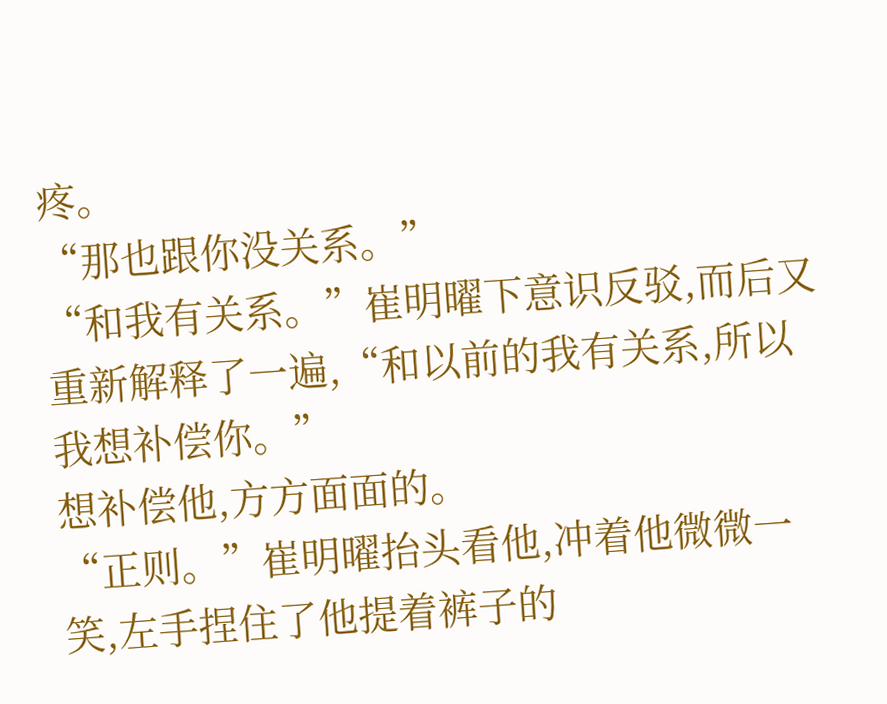疼。
“那也跟你没关系。”
“和我有关系。”崔明曜下意识反驳,而后又重新解释了一遍,“和以前的我有关系,所以我想补偿你。”
想补偿他,方方面面的。
“正则。”崔明曜抬头看他,冲着他微微一笑,左手捏住了他提着裤子的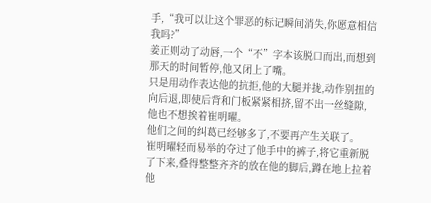手,“我可以让这个罪恶的标记瞬间消失,你愿意相信我吗?”
姜正则动了动唇,一个“不”字本该脱口而出,而想到那天的时间暂停,他又闭上了嘴。
只是用动作表达他的抗拒,他的大腿并拢,动作别扭的向后退,即使后背和门板紧紧相挤,留不出一丝缝隙,他也不想挨着崔明曜。
他们之间的纠葛已经够多了,不要再产生关联了。
崔明曜轻而易举的夺过了他手中的裤子,将它重新脱了下来,叠得整整齐齐的放在他的脚后,蹲在地上拉着他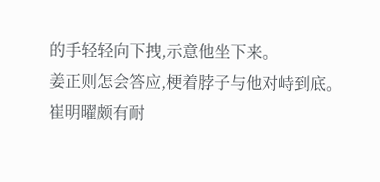的手轻轻向下拽,示意他坐下来。
姜正则怎会答应,梗着脖子与他对峙到底。
崔明曜颇有耐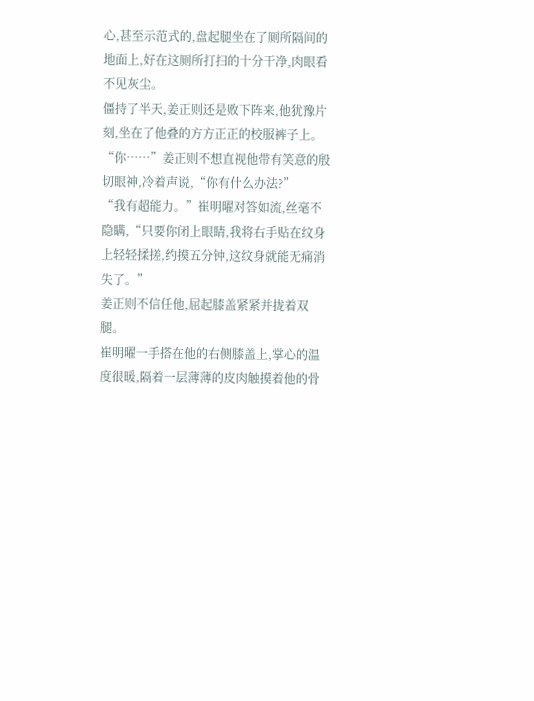心,甚至示范式的,盘起腿坐在了厕所隔间的地面上,好在这厕所打扫的十分干净,肉眼看不见灰尘。
僵持了半天,姜正则还是败下阵来,他犹豫片刻,坐在了他叠的方方正正的校服裤子上。
“你……”姜正则不想直视他带有笑意的殷切眼神,冷着声说,“你有什么办法?”
“我有超能力。”崔明曜对答如流,丝毫不隐瞒,“只要你闭上眼睛,我将右手贴在纹身上轻轻揉搓,约摸五分钟,这纹身就能无痛消失了。”
姜正则不信任他,屈起膝盖紧紧并拢着双腿。
崔明曜一手搭在他的右侧膝盖上,掌心的温度很暖,隔着一层薄薄的皮肉触摸着他的骨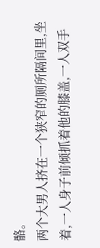骼。
两个大男人挤在一个狭窄的厕所隔间里,坐着,一人身子前倾抓着他的膝盖,一人双手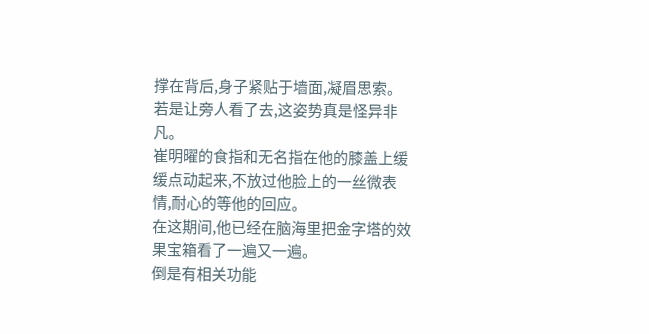撑在背后,身子紧贴于墙面,凝眉思索。
若是让旁人看了去,这姿势真是怪异非凡。
崔明曜的食指和无名指在他的膝盖上缓缓点动起来,不放过他脸上的一丝微表情,耐心的等他的回应。
在这期间,他已经在脑海里把金字塔的效果宝箱看了一遍又一遍。
倒是有相关功能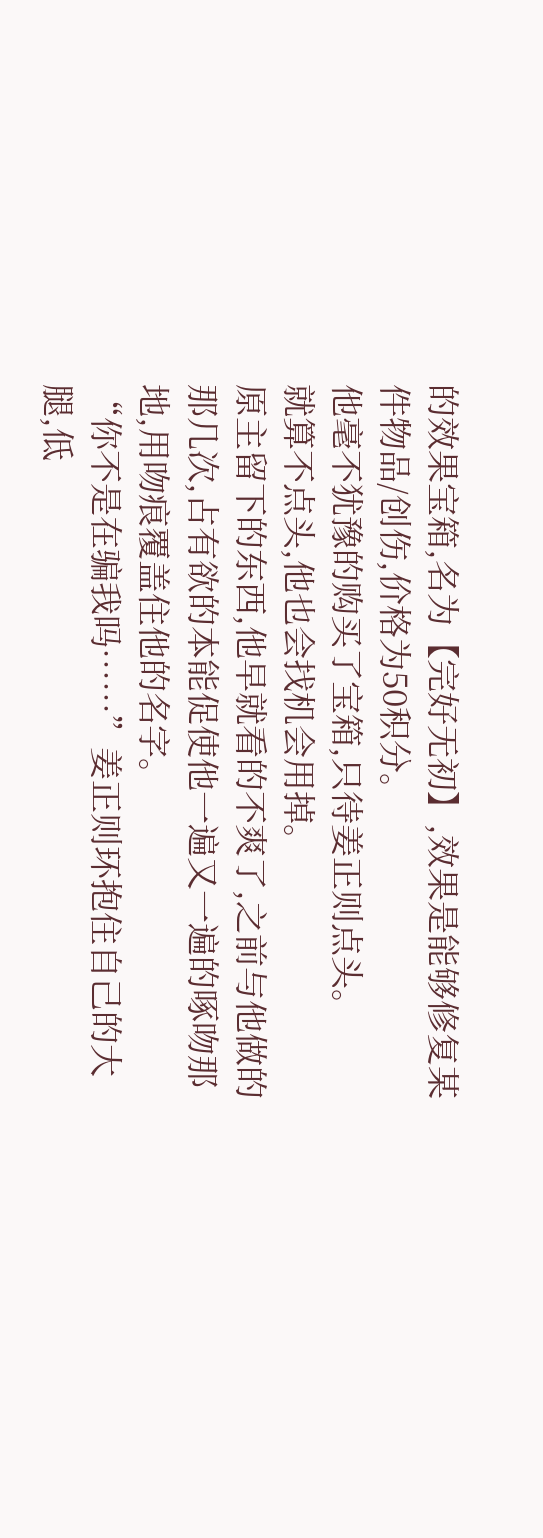的效果宝箱,名为【完好无初】,效果是能够修复某件物品/创伤,价格为50积分。
他毫不犹豫的购买了宝箱,只待姜正则点头。
就算不点头,他也会找机会用掉。
原主留下的东西,他早就看的不爽了,之前与他做的那几次,占有欲的本能促使他一遍又一遍的啄吻那地,用吻痕覆盖住他的名字。
“你不是在骗我吗……”姜正则环抱住自己的大腿,低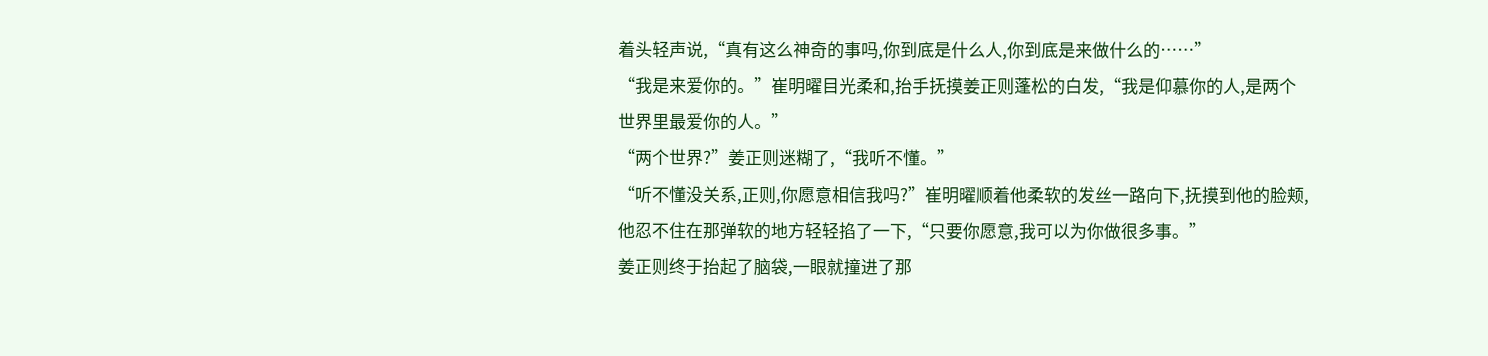着头轻声说,“真有这么神奇的事吗,你到底是什么人,你到底是来做什么的……”
“我是来爱你的。”崔明曜目光柔和,抬手抚摸姜正则蓬松的白发,“我是仰慕你的人,是两个世界里最爱你的人。”
“两个世界?”姜正则迷糊了,“我听不懂。”
“听不懂没关系,正则,你愿意相信我吗?”崔明曜顺着他柔软的发丝一路向下,抚摸到他的脸颊,他忍不住在那弹软的地方轻轻掐了一下,“只要你愿意,我可以为你做很多事。”
姜正则终于抬起了脑袋,一眼就撞进了那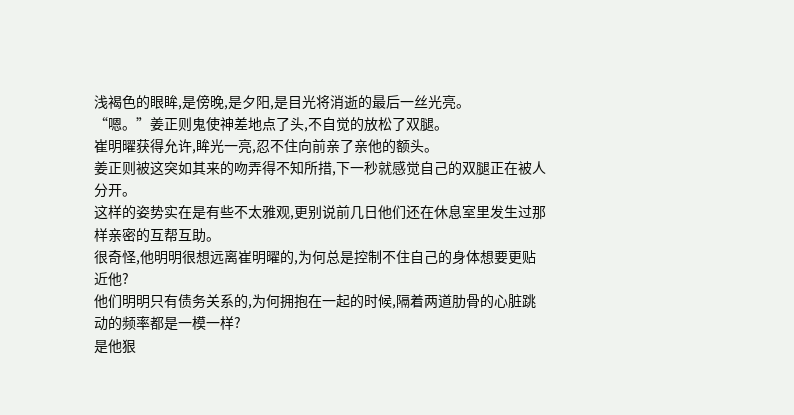浅褐色的眼眸,是傍晚,是夕阳,是目光将消逝的最后一丝光亮。
“嗯。”姜正则鬼使神差地点了头,不自觉的放松了双腿。
崔明曜获得允许,眸光一亮,忍不住向前亲了亲他的额头。
姜正则被这突如其来的吻弄得不知所措,下一秒就感觉自己的双腿正在被人分开。
这样的姿势实在是有些不太雅观,更别说前几日他们还在休息室里发生过那样亲密的互帮互助。
很奇怪,他明明很想远离崔明曜的,为何总是控制不住自己的身体想要更贴近他?
他们明明只有债务关系的,为何拥抱在一起的时候,隔着两道肋骨的心脏跳动的频率都是一模一样?
是他狠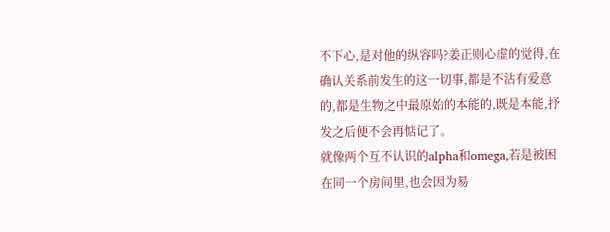不下心,是对他的纵容吗?姜正则心虚的觉得,在确认关系前发生的这一切事,都是不沾有爱意的,都是生物之中最原始的本能的,既是本能,抒发之后便不会再惦记了。
就像两个互不认识的alpha和omega,若是被困在同一个房间里,也会因为易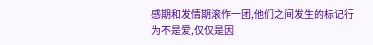感期和发情期滚作一团,他们之间发生的标记行为不是爱,仅仅是因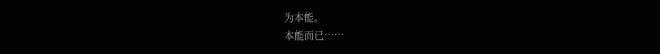为本能。
本能而已……